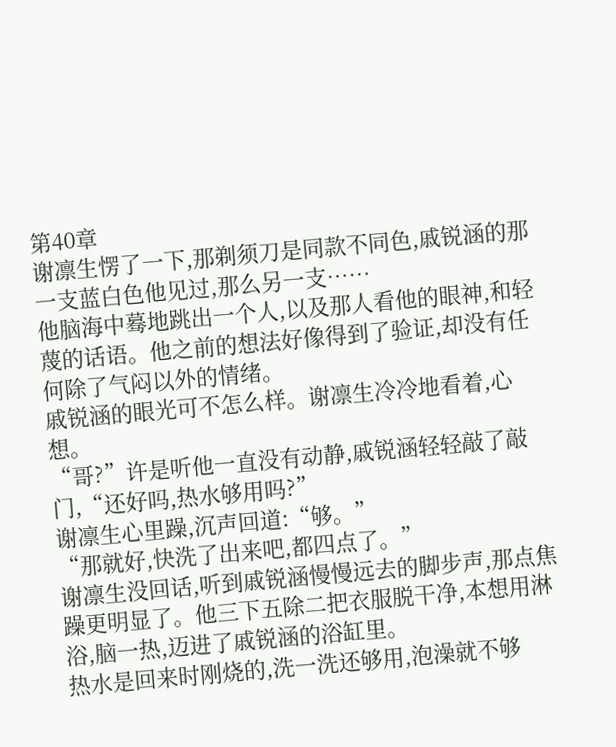第40章
谢凛生愣了一下,那剃须刀是同款不同色,戚锐涵的那一支蓝白色他见过,那么另一支……
他脑海中蓦地跳出一个人,以及那人看他的眼神,和轻蔑的话语。他之前的想法好像得到了验证,却没有任何除了气闷以外的情绪。
戚锐涵的眼光可不怎么样。谢凛生冷冷地看着,心想。
“哥?”许是听他一直没有动静,戚锐涵轻轻敲了敲门,“还好吗,热水够用吗?”
谢凛生心里躁,沉声回道:“够。”
“那就好,快洗了出来吧,都四点了。”
谢凛生没回话,听到戚锐涵慢慢远去的脚步声,那点焦躁更明显了。他三下五除二把衣服脱干净,本想用淋浴,脑一热,迈进了戚锐涵的浴缸里。
热水是回来时刚烧的,洗一洗还够用,泡澡就不够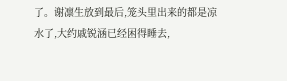了。谢凛生放到最后,笼头里出来的都是凉水了,大约戚锐涵已经困得睡去,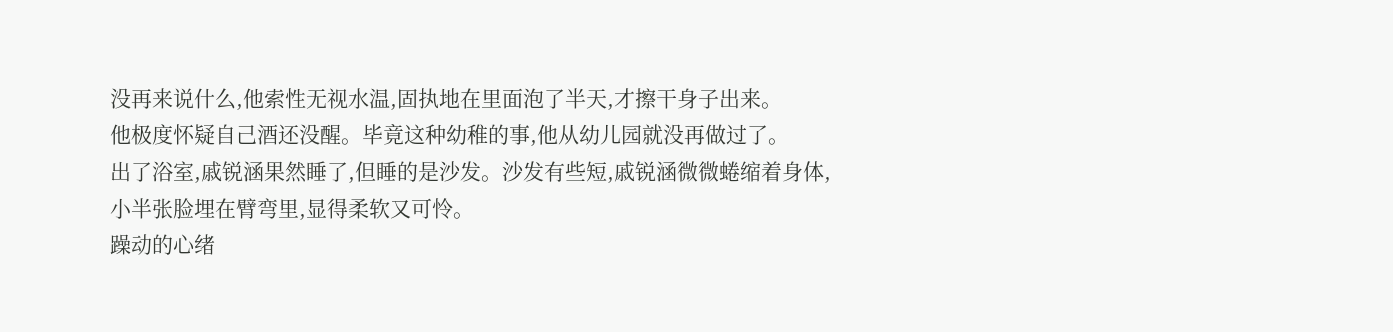没再来说什么,他索性无视水温,固执地在里面泡了半天,才擦干身子出来。
他极度怀疑自己酒还没醒。毕竟这种幼稚的事,他从幼儿园就没再做过了。
出了浴室,戚锐涵果然睡了,但睡的是沙发。沙发有些短,戚锐涵微微蜷缩着身体,小半张脸埋在臂弯里,显得柔软又可怜。
躁动的心绪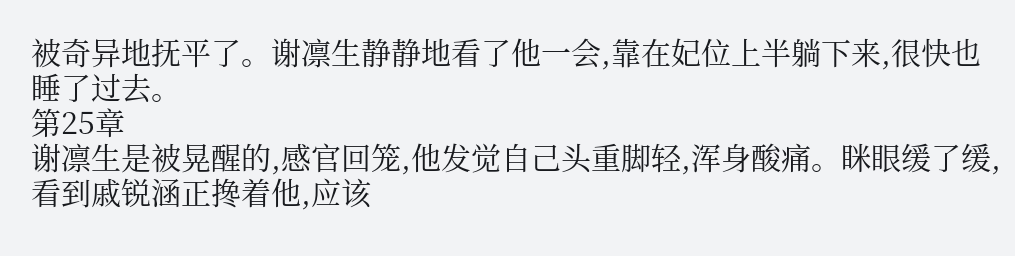被奇异地抚平了。谢凛生静静地看了他一会,靠在妃位上半躺下来,很快也睡了过去。
第25章
谢凛生是被晃醒的,感官回笼,他发觉自己头重脚轻,浑身酸痛。眯眼缓了缓,看到戚锐涵正搀着他,应该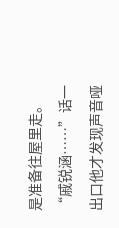是准备往屋里走。
“戚锐涵……”话一出口他才发现声音哑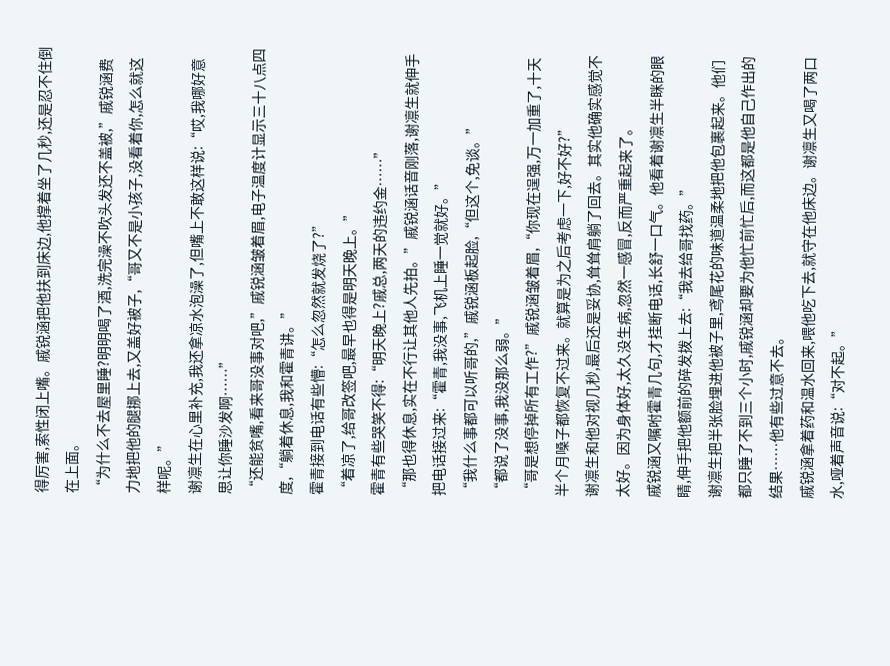得厉害,索性闭上嘴。戚锐涵把他扶到床边,他撑着坐了几秒,还是忍不住倒在上面。
“为什么不去屋里睡?明明喝了酒,洗完澡不吹头发还不盖被,”戚锐涵费力地把他的腿挪上去,又盖好被子,“哥又不是小孩子,没看着你,怎么就这样呢。”
谢凛生在心里补充,我还拿凉水泡澡了,但嘴上不敢这样说:“哎,我哪好意思让你睡沙发啊……”
“还能贫嘴,看来哥没事对吧,”戚锐涵皱着眉,电子温度计显示三十八点四度,“躺着休息,我和霍青讲。”
霍青接到电话有些懵:“怎么忽然就发烧了?”
“着凉了,给哥改签吧,最早也得是明天晚上。”
霍青有些哭笑不得:“明天晚上?戚总,两天的违约金……”
“那也得休息,实在不行让其他人先拍。”戚锐涵话音刚落,谢凛生就伸手把电话接过来:“霍青,我没事,飞机上睡一觉就好。”
“我什么事都可以听哥的,”戚锐涵板起脸,“但这个,免谈。”
“都说了没事,我没那么弱。”
“哥是想停掉所有工作?”戚锐涵皱着眉,“你现在逞强,万一加重了,十天半个月嗓子都恢复不过来。就算是为之后考虑一下,好不好?”
谢凛生和他对视几秒,最后还是妥协,耸耸肩躺了回去。其实他确实感觉不太好。因为身体好,太久没生病,忽然一感冒,反而严重起来了。
戚锐涵又嘱咐霍青几句,才挂断电话,长舒一口气。他看着谢凛生半眯的眼睛,伸手把他额前的碎发拨上去:“我去给哥找药。”
谢凛生把半张脸埋进他被子里,鸢尾花的味道温柔地把他包裹起来。他们都只睡了不到三个小时,戚锐涵却要为他忙前忙后,而这都是他自己作出的结果……他有些过意不去。
戚锐涵拿着药和温水回来,喂他吃下去,就守在他床边。谢凛生又喝了两口水,哑着声音说:“对不起。”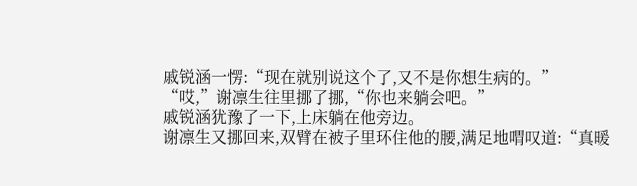戚锐涵一愣:“现在就别说这个了,又不是你想生病的。”
“哎,”谢凛生往里挪了挪,“你也来躺会吧。”
戚锐涵犹豫了一下,上床躺在他旁边。
谢凛生又挪回来,双臂在被子里环住他的腰,满足地喟叹道:“真暖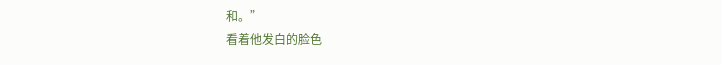和。”
看着他发白的脸色